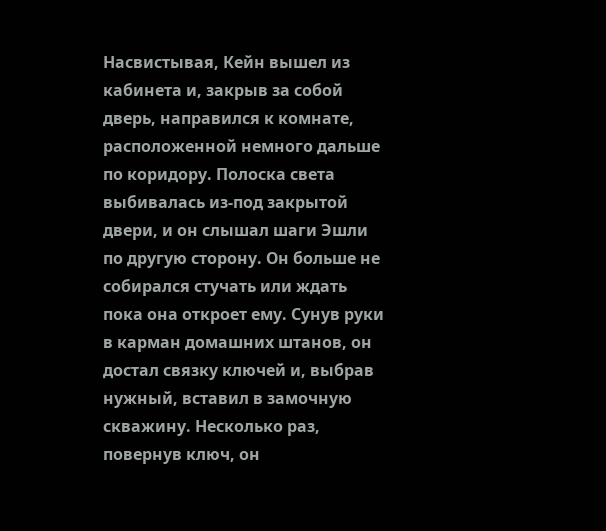Насвистывая, Кейн вышел из кабинета и, закрыв за собой дверь, направился к комнате, расположенной немного дальше по коридору. Полоска света выбивалась из-под закрытой двери, и он слышал шаги Эшли по другую сторону. Он больше не собирался стучать или ждать пока она откроет ему. Сунув руки в карман домашних штанов, он достал связку ключей и, выбрав нужный, вставил в замочную скважину. Несколько раз, повернув ключ, он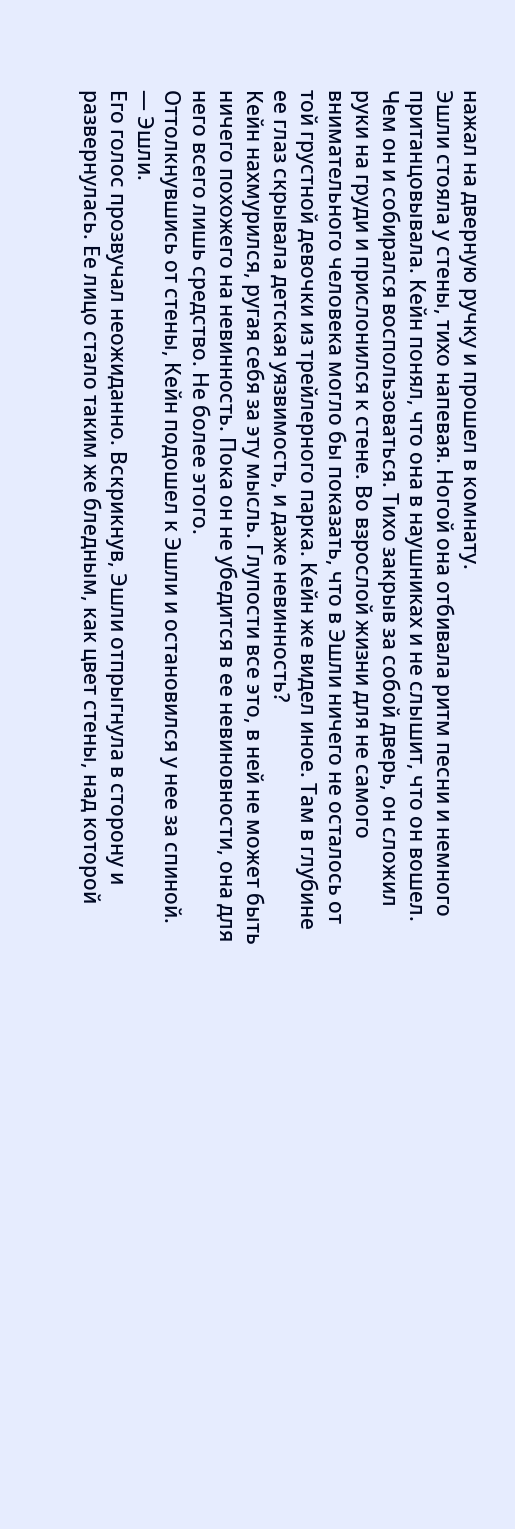нажал на дверную ручку и прошел в комнату.
Эшли стояла у стены, тихо напевая. Ногой она отбивала ритм песни и немного пританцовывала. Кейн понял, что она в наушниках и не слышит, что он вошел. Чем он и собирался воспользоваться. Тихо закрыв за собой дверь, он сложил руки на груди и прислонился к стене. Во взрослой жизни для не самого внимательного человека могло бы показать, что в Эшли ничего не осталось от той грустной девочки из трейлерного парка. Кейн же видел иное. Там в глубине ее глаз скрывала детская уязвимость, и даже невинность?
Кейн нахмурился, ругая себя за эту мысль. Глупости все это, в ней не может быть ничего похожего на невинность. Пока он не убедится в ее невиновности, она для него всего лишь средство. Не более этого.
Оттолкнувшись от стены, Кейн подошел к Эшли и остановился у нее за спиной.
— Эшли.
Его голос прозвучал неожиданно. Вскрикнув, Эшли отпрыгнула в сторону и развернулась. Ее лицо стало таким же бледным, как цвет стены, над которой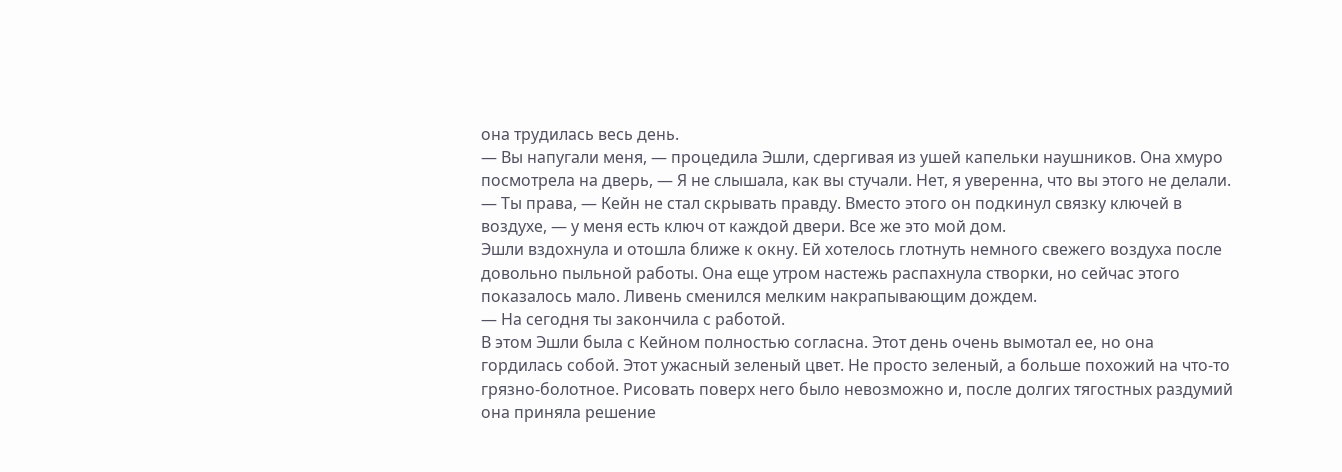она трудилась весь день.
— Вы напугали меня, — процедила Эшли, сдергивая из ушей капельки наушников. Она хмуро посмотрела на дверь, — Я не слышала, как вы стучали. Нет, я уверенна, что вы этого не делали.
— Ты права, — Кейн не стал скрывать правду. Вместо этого он подкинул связку ключей в воздухе, — у меня есть ключ от каждой двери. Все же это мой дом.
Эшли вздохнула и отошла ближе к окну. Ей хотелось глотнуть немного свежего воздуха после довольно пыльной работы. Она еще утром настежь распахнула створки, но сейчас этого показалось мало. Ливень сменился мелким накрапывающим дождем.
— На сегодня ты закончила с работой.
В этом Эшли была с Кейном полностью согласна. Этот день очень вымотал ее, но она гордилась собой. Этот ужасный зеленый цвет. Не просто зеленый, а больше похожий на что-то грязно-болотное. Рисовать поверх него было невозможно и, после долгих тягостных раздумий она приняла решение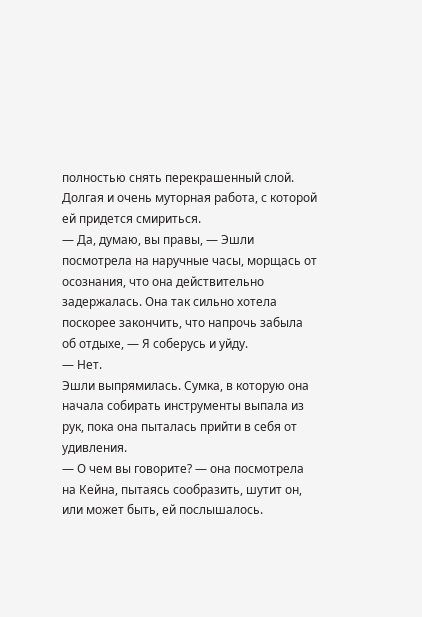полностью снять перекрашенный слой. Долгая и очень муторная работа, с которой ей придется смириться.
— Да, думаю, вы правы, — Эшли посмотрела на наручные часы, морщась от осознания, что она действительно задержалась. Она так сильно хотела поскорее закончить, что напрочь забыла об отдыхе, — Я соберусь и уйду.
— Нет.
Эшли выпрямилась. Сумка, в которую она начала собирать инструменты выпала из рук, пока она пыталась прийти в себя от удивления.
— О чем вы говорите? — она посмотрела на Кейна, пытаясь сообразить, шутит он, или может быть, ей послышалось.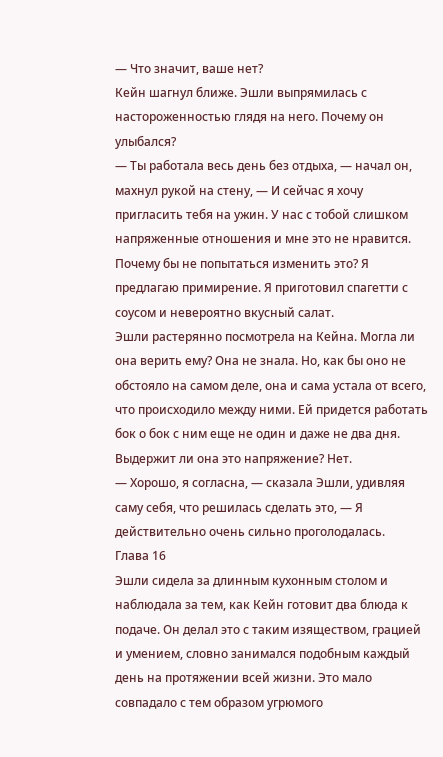— Что значит, ваше нет?
Кейн шагнул ближе. Эшли выпрямилась с настороженностью глядя на него. Почему он улыбался?
— Ты работала весь день без отдыха, — начал он, махнул рукой на стену, — И сейчас я хочу пригласить тебя на ужин. У нас с тобой слишком напряженные отношения и мне это не нравится. Почему бы не попытаться изменить это? Я предлагаю примирение. Я приготовил спагетти с соусом и невероятно вкусный салат.
Эшли растерянно посмотрела на Кейна. Могла ли она верить ему? Она не знала. Но, как бы оно не обстояло на самом деле, она и сама устала от всего, что происходило между ними. Ей придется работать бок о бок с ним еще не один и даже не два дня. Выдержит ли она это напряжение? Нет.
— Хорошо, я согласна, — сказала Эшли, удивляя саму себя, что решилась сделать это, — Я действительно очень сильно проголодалась.
Глава 16
Эшли сидела за длинным кухонным столом и наблюдала за тем, как Кейн готовит два блюда к подаче. Он делал это с таким изяществом, грацией и умением, словно занимался подобным каждый день на протяжении всей жизни. Это мало совпадало с тем образом угрюмого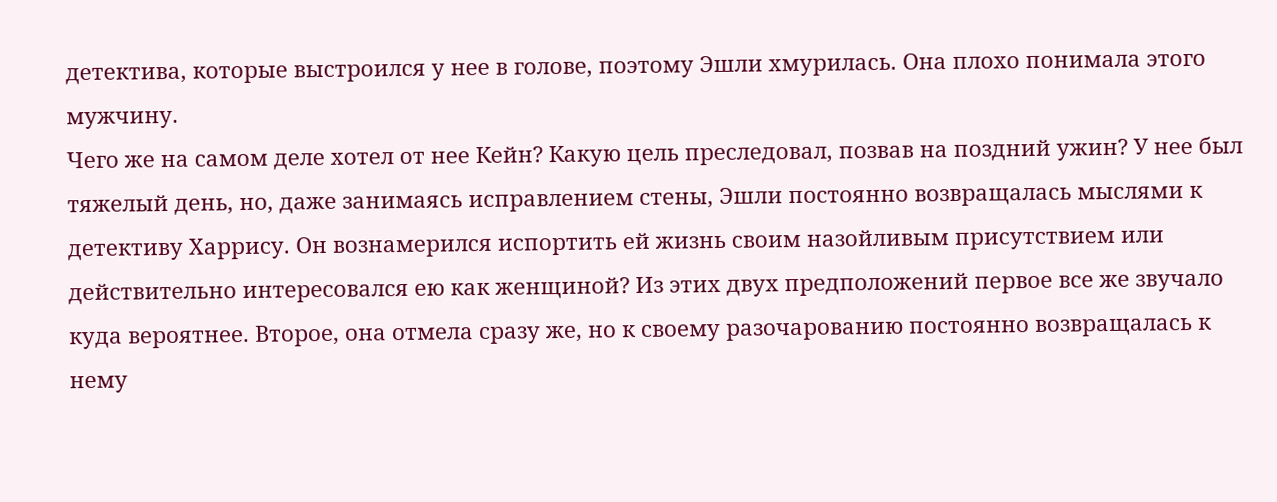детектива, которые выстроился у нее в голове, поэтому Эшли хмурилась. Она плохо понимала этого мужчину.
Чего же на самом деле хотел от нее Кейн? Какую цель преследовал, позвав на поздний ужин? У нее был тяжелый день, но, даже занимаясь исправлением стены, Эшли постоянно возвращалась мыслями к детективу Харрису. Он вознамерился испортить ей жизнь своим назойливым присутствием или действительно интересовался ею как женщиной? Из этих двух предположений первое все же звучало куда вероятнее. Второе, она отмела сразу же, но к своему разочарованию постоянно возвращалась к нему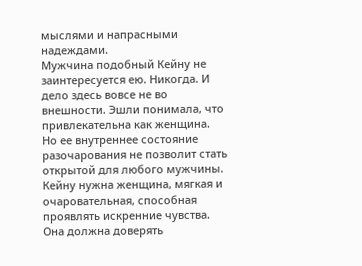мыслями и напрасными надеждами.
Мужчина подобный Кейну не заинтересуется ею. Никогда. И дело здесь вовсе не во внешности. Эшли понимала, что привлекательна как женщина. Но ее внутреннее состояние разочарования не позволит стать открытой для любого мужчины. Кейну нужна женщина, мягкая и очаровательная, способная проявлять искренние чувства. Она должна доверять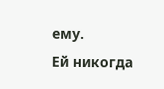ему.
Ей никогда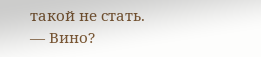такой не стать.
— Вино?